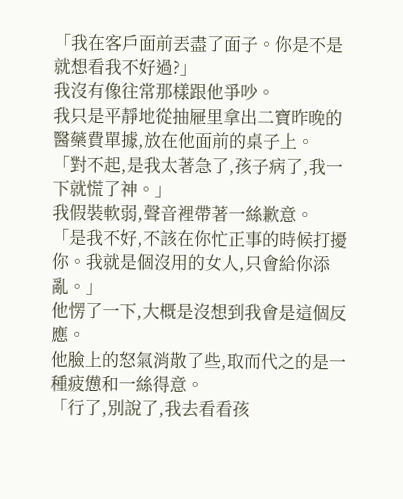「我在客戶面前丟盡了面子。你是不是就想看我不好過?」
我沒有像往常那樣跟他爭吵。
我只是平靜地從抽屜里拿出二寶昨晚的醫藥費單據,放在他面前的桌子上。
「對不起,是我太著急了,孩子病了,我一下就慌了神。」
我假裝軟弱,聲音裡帶著一絲歉意。
「是我不好,不該在你忙正事的時候打擾你。我就是個沒用的女人,只會給你添亂。」
他愣了一下,大概是沒想到我會是這個反應。
他臉上的怒氣消散了些,取而代之的是一種疲憊和一絲得意。
「行了,別說了,我去看看孩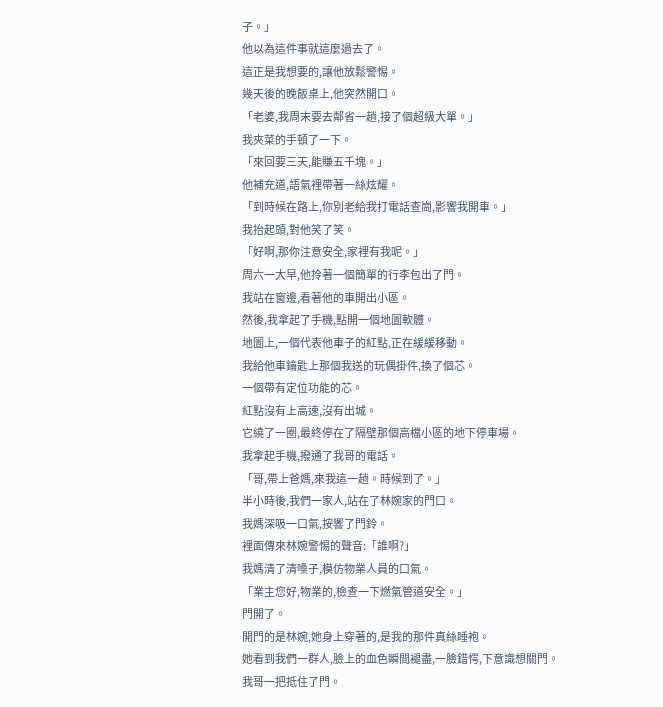子。」
他以為這件事就這麼過去了。
這正是我想要的,讓他放鬆警惕。
幾天後的晚飯桌上,他突然開口。
「老婆,我周末要去鄰省一趟,接了個超級大單。」
我夾菜的手頓了一下。
「來回要三天,能賺五千塊。」
他補充道,語氣裡帶著一絲炫耀。
「到時候在路上,你別老給我打電話查崗,影響我開車。」
我抬起頭,對他笑了笑。
「好啊,那你注意安全,家裡有我呢。」
周六一大早,他拎著一個簡單的行李包出了門。
我站在窗邊,看著他的車開出小區。
然後,我拿起了手機,點開一個地圖軟體。
地圖上,一個代表他車子的紅點,正在緩緩移動。
我給他車鑰匙上那個我送的玩偶掛件,換了個芯。
一個帶有定位功能的芯。
紅點沒有上高速,沒有出城。
它繞了一圈,最終停在了隔壁那個高檔小區的地下停車場。
我拿起手機,撥通了我哥的電話。
「哥,帶上爸媽,來我這一趟。時候到了。」
半小時後,我們一家人,站在了林婉家的門口。
我媽深吸一口氣,按響了門鈴。
裡面傳來林婉警惕的聲音:「誰啊?」
我媽清了清嗓子,模仿物業人員的口氣。
「業主您好,物業的,檢查一下燃氣管道安全。」
門開了。
開門的是林婉,她身上穿著的,是我的那件真絲睡袍。
她看到我們一群人,臉上的血色瞬間褪盡,一臉錯愕,下意識想關門。
我哥一把抵住了門。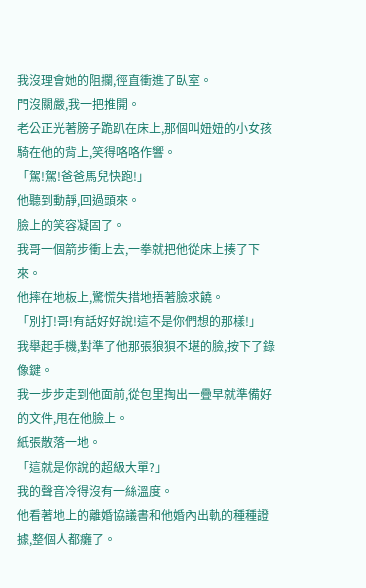我沒理會她的阻攔,徑直衝進了臥室。
門沒關嚴,我一把推開。
老公正光著膀子跪趴在床上,那個叫妞妞的小女孩騎在他的背上,笑得咯咯作響。
「駕!駕!爸爸馬兒快跑!」
他聽到動靜,回過頭來。
臉上的笑容凝固了。
我哥一個箭步衝上去,一拳就把他從床上揍了下來。
他摔在地板上,驚慌失措地捂著臉求饒。
「別打!哥!有話好好說!這不是你們想的那樣!」
我舉起手機,對準了他那張狼狽不堪的臉,按下了錄像鍵。
我一步步走到他面前,從包里掏出一疊早就準備好的文件,甩在他臉上。
紙張散落一地。
「這就是你說的超級大單?」
我的聲音冷得沒有一絲溫度。
他看著地上的離婚協議書和他婚內出軌的種種證據,整個人都癱了。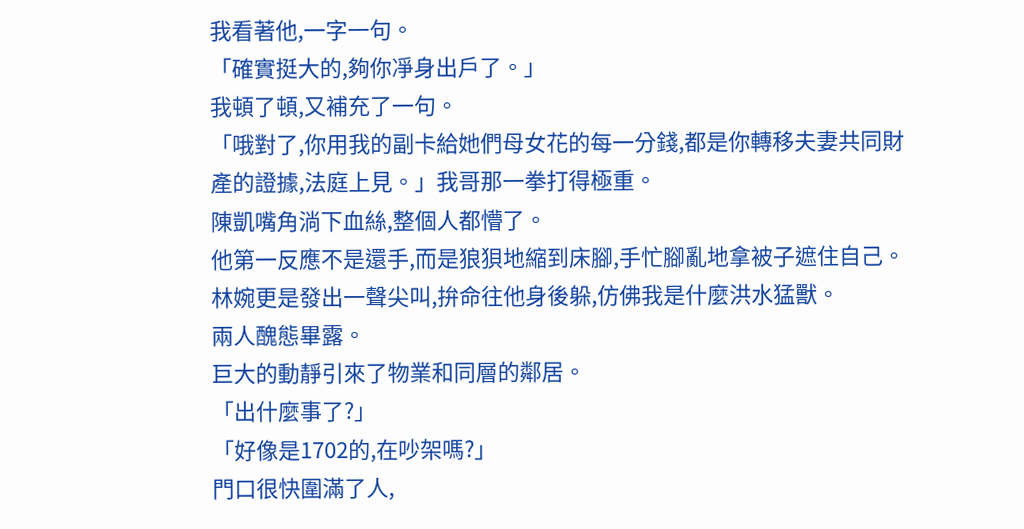我看著他,一字一句。
「確實挺大的,夠你凈身出戶了。」
我頓了頓,又補充了一句。
「哦對了,你用我的副卡給她們母女花的每一分錢,都是你轉移夫妻共同財產的證據,法庭上見。」我哥那一拳打得極重。
陳凱嘴角淌下血絲,整個人都懵了。
他第一反應不是還手,而是狼狽地縮到床腳,手忙腳亂地拿被子遮住自己。
林婉更是發出一聲尖叫,拚命往他身後躲,仿佛我是什麼洪水猛獸。
兩人醜態畢露。
巨大的動靜引來了物業和同層的鄰居。
「出什麼事了?」
「好像是1702的,在吵架嗎?」
門口很快圍滿了人,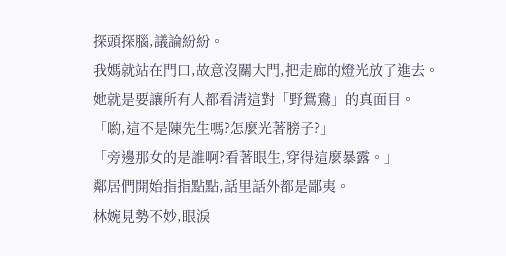探頭探腦,議論紛紛。
我媽就站在門口,故意沒關大門,把走廊的燈光放了進去。
她就是要讓所有人都看清這對「野鴛鴦」的真面目。
「喲,這不是陳先生嗎?怎麼光著膀子?」
「旁邊那女的是誰啊?看著眼生,穿得這麼暴露。」
鄰居們開始指指點點,話里話外都是鄙夷。
林婉見勢不妙,眼淚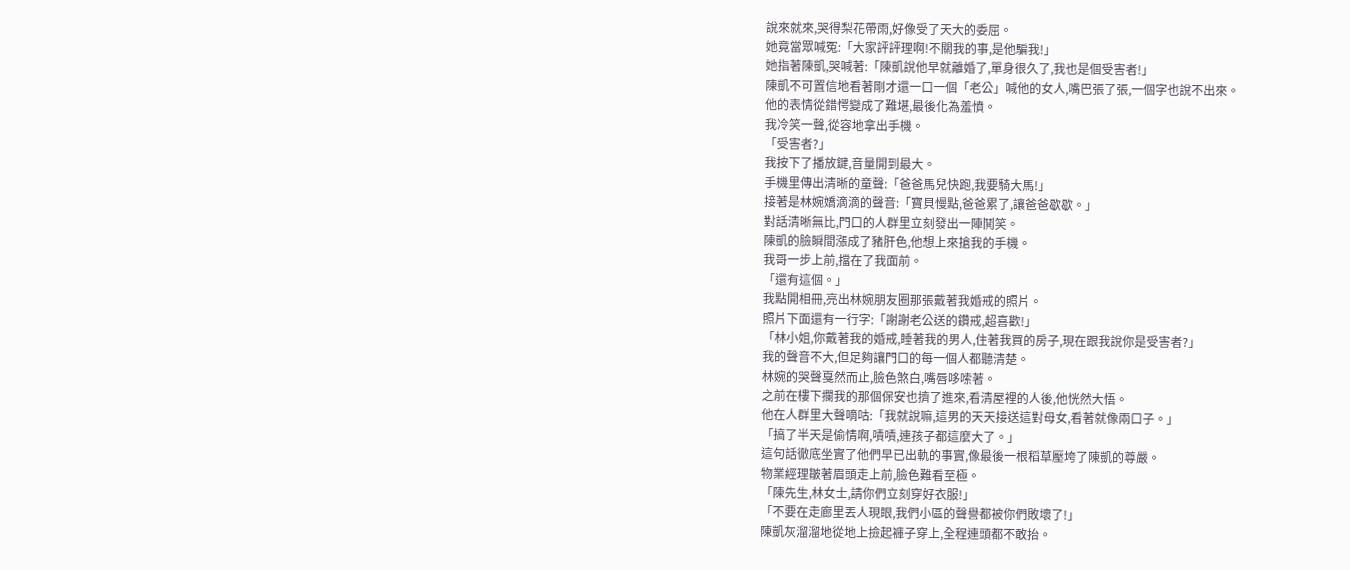說來就來,哭得梨花帶雨,好像受了天大的委屈。
她竟當眾喊冤:「大家評評理啊!不關我的事,是他騙我!」
她指著陳凱,哭喊著:「陳凱說他早就離婚了,單身很久了,我也是個受害者!」
陳凱不可置信地看著剛才還一口一個「老公」喊他的女人,嘴巴張了張,一個字也說不出來。
他的表情從錯愕變成了難堪,最後化為羞憤。
我冷笑一聲,從容地拿出手機。
「受害者?」
我按下了播放鍵,音量開到最大。
手機里傳出清晰的童聲:「爸爸馬兒快跑,我要騎大馬!」
接著是林婉嬌滴滴的聲音:「寶貝慢點,爸爸累了,讓爸爸歇歇。」
對話清晰無比,門口的人群里立刻發出一陣鬨笑。
陳凱的臉瞬間漲成了豬肝色,他想上來搶我的手機。
我哥一步上前,擋在了我面前。
「還有這個。」
我點開相冊,亮出林婉朋友圈那張戴著我婚戒的照片。
照片下面還有一行字:「謝謝老公送的鑽戒,超喜歡!」
「林小姐,你戴著我的婚戒,睡著我的男人,住著我買的房子,現在跟我說你是受害者?」
我的聲音不大,但足夠讓門口的每一個人都聽清楚。
林婉的哭聲戛然而止,臉色煞白,嘴唇哆嗦著。
之前在樓下攔我的那個保安也擠了進來,看清屋裡的人後,他恍然大悟。
他在人群里大聲嘀咕:「我就說嘛,這男的天天接送這對母女,看著就像兩口子。」
「搞了半天是偷情啊,嘖嘖,連孩子都這麼大了。」
這句話徹底坐實了他們早已出軌的事實,像最後一根稻草壓垮了陳凱的尊嚴。
物業經理皺著眉頭走上前,臉色難看至極。
「陳先生,林女士,請你們立刻穿好衣服!」
「不要在走廊里丟人現眼,我們小區的聲譽都被你們敗壞了!」
陳凱灰溜溜地從地上撿起褲子穿上,全程連頭都不敢抬。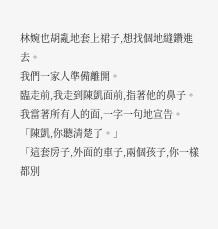林婉也胡亂地套上裙子,想找個地縫鑽進去。
我們一家人準備離開。
臨走前,我走到陳凱面前,指著他的鼻子。
我當著所有人的面,一字一句地宣告。
「陳凱,你聽清楚了。」
「這套房子,外面的車子,兩個孩子,你一樣都別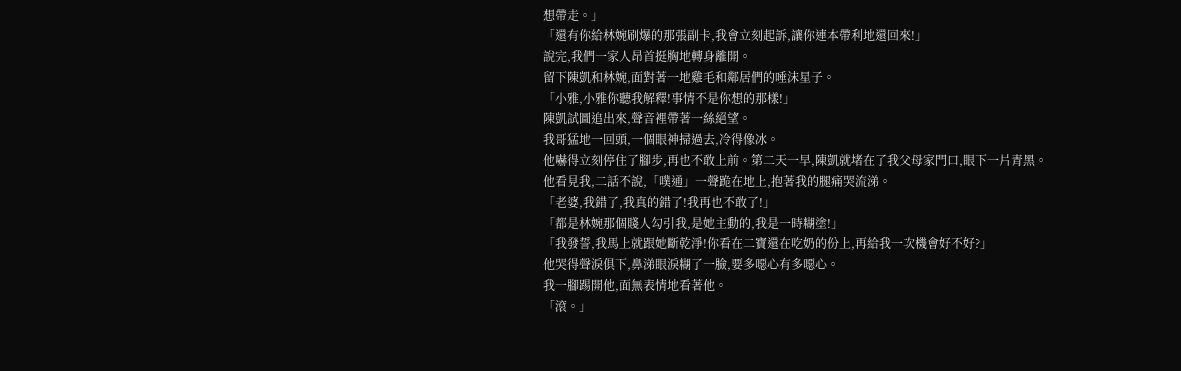想帶走。」
「還有你給林婉刷爆的那張副卡,我會立刻起訴,讓你連本帶利地還回來!」
說完,我們一家人昂首挺胸地轉身離開。
留下陳凱和林婉,面對著一地雞毛和鄰居們的唾沫星子。
「小雅,小雅你聽我解釋!事情不是你想的那樣!」
陳凱試圖追出來,聲音裡帶著一絲絕望。
我哥猛地一回頭,一個眼神掃過去,冷得像冰。
他嚇得立刻停住了腳步,再也不敢上前。第二天一早,陳凱就堵在了我父母家門口,眼下一片青黑。
他看見我,二話不說,「噗通」一聲跪在地上,抱著我的腿痛哭流涕。
「老婆,我錯了,我真的錯了!我再也不敢了!」
「都是林婉那個賤人勾引我,是她主動的,我是一時糊塗!」
「我發誓,我馬上就跟她斷乾淨!你看在二寶還在吃奶的份上,再給我一次機會好不好?」
他哭得聲淚俱下,鼻涕眼淚糊了一臉,要多噁心有多噁心。
我一腳踢開他,面無表情地看著他。
「滾。」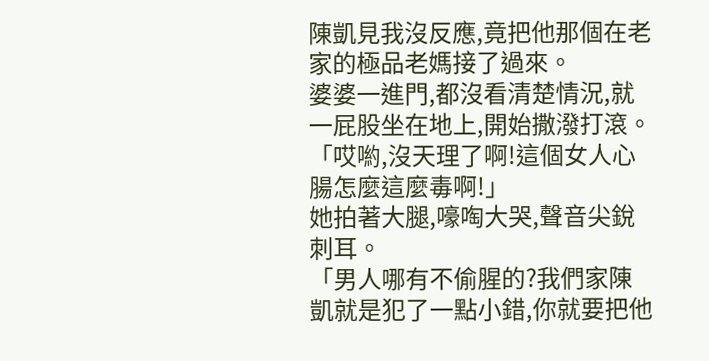陳凱見我沒反應,竟把他那個在老家的極品老媽接了過來。
婆婆一進門,都沒看清楚情況,就一屁股坐在地上,開始撒潑打滾。
「哎喲,沒天理了啊!這個女人心腸怎麼這麼毒啊!」
她拍著大腿,嚎啕大哭,聲音尖銳刺耳。
「男人哪有不偷腥的?我們家陳凱就是犯了一點小錯,你就要把他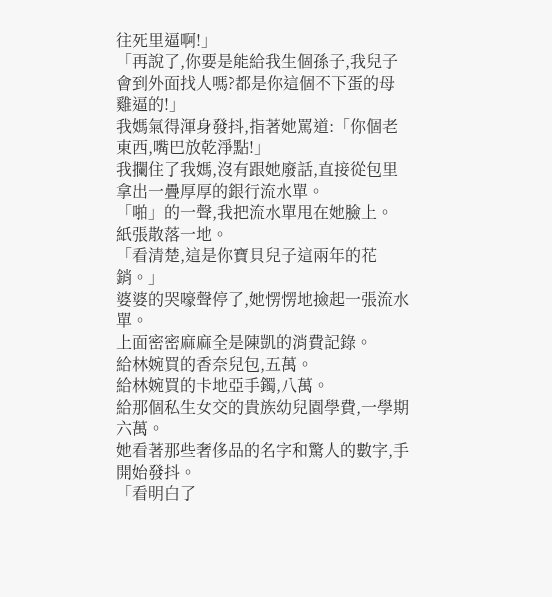往死里逼啊!」
「再說了,你要是能給我生個孫子,我兒子會到外面找人嗎?都是你這個不下蛋的母雞逼的!」
我媽氣得渾身發抖,指著她罵道:「你個老東西,嘴巴放乾淨點!」
我攔住了我媽,沒有跟她廢話,直接從包里拿出一疊厚厚的銀行流水單。
「啪」的一聲,我把流水單甩在她臉上。
紙張散落一地。
「看清楚,這是你寶貝兒子這兩年的花銷。」
婆婆的哭嚎聲停了,她愣愣地撿起一張流水單。
上面密密麻麻全是陳凱的消費記錄。
給林婉買的香奈兒包,五萬。
給林婉買的卡地亞手鐲,八萬。
給那個私生女交的貴族幼兒園學費,一學期六萬。
她看著那些奢侈品的名字和驚人的數字,手開始發抖。
「看明白了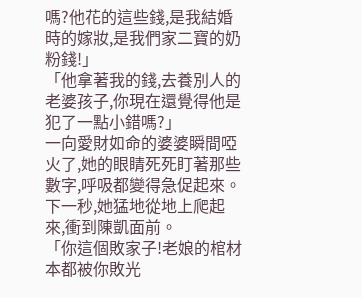嗎?他花的這些錢,是我結婚時的嫁妝,是我們家二寶的奶粉錢!」
「他拿著我的錢,去養別人的老婆孩子,你現在還覺得他是犯了一點小錯嗎?」
一向愛財如命的婆婆瞬間啞火了,她的眼睛死死盯著那些數字,呼吸都變得急促起來。
下一秒,她猛地從地上爬起來,衝到陳凱面前。
「你這個敗家子!老娘的棺材本都被你敗光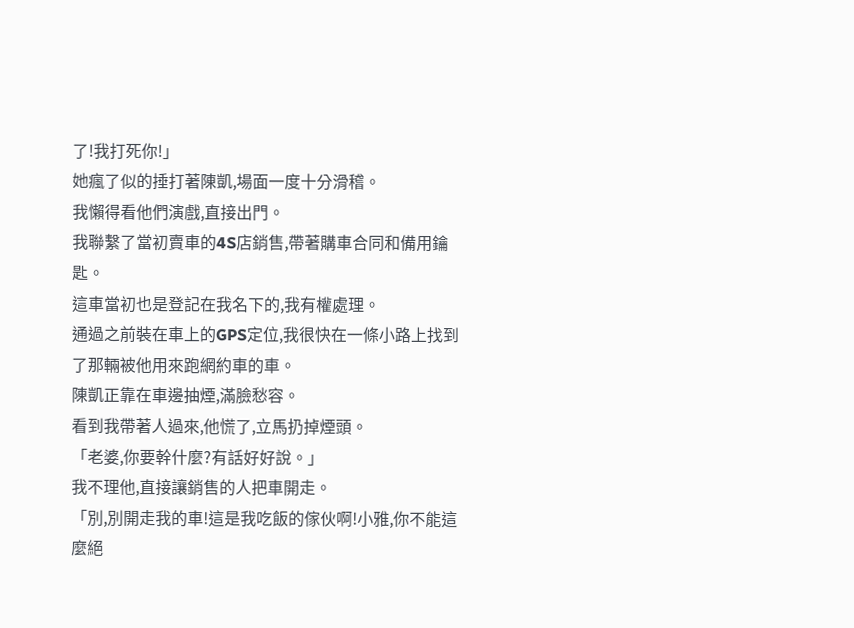了!我打死你!」
她瘋了似的捶打著陳凱,場面一度十分滑稽。
我懶得看他們演戲,直接出門。
我聯繫了當初賣車的4S店銷售,帶著購車合同和備用鑰匙。
這車當初也是登記在我名下的,我有權處理。
通過之前裝在車上的GPS定位,我很快在一條小路上找到了那輛被他用來跑網約車的車。
陳凱正靠在車邊抽煙,滿臉愁容。
看到我帶著人過來,他慌了,立馬扔掉煙頭。
「老婆,你要幹什麼?有話好好說。」
我不理他,直接讓銷售的人把車開走。
「別,別開走我的車!這是我吃飯的傢伙啊!小雅,你不能這麼絕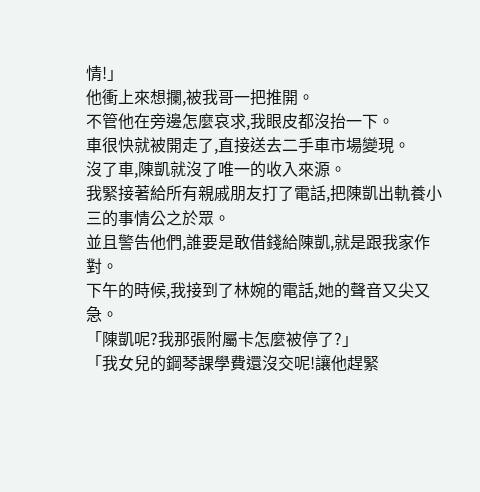情!」
他衝上來想攔,被我哥一把推開。
不管他在旁邊怎麼哀求,我眼皮都沒抬一下。
車很快就被開走了,直接送去二手車市場變現。
沒了車,陳凱就沒了唯一的收入來源。
我緊接著給所有親戚朋友打了電話,把陳凱出軌養小三的事情公之於眾。
並且警告他們,誰要是敢借錢給陳凱,就是跟我家作對。
下午的時候,我接到了林婉的電話,她的聲音又尖又急。
「陳凱呢?我那張附屬卡怎麼被停了?」
「我女兒的鋼琴課學費還沒交呢!讓他趕緊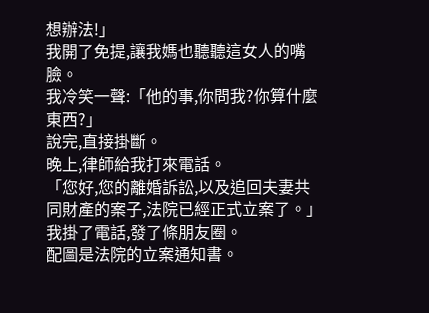想辦法!」
我開了免提,讓我媽也聽聽這女人的嘴臉。
我冷笑一聲:「他的事,你問我?你算什麼東西?」
說完,直接掛斷。
晚上,律師給我打來電話。
「您好,您的離婚訴訟,以及追回夫妻共同財產的案子,法院已經正式立案了。」
我掛了電話,發了條朋友圈。
配圖是法院的立案通知書。